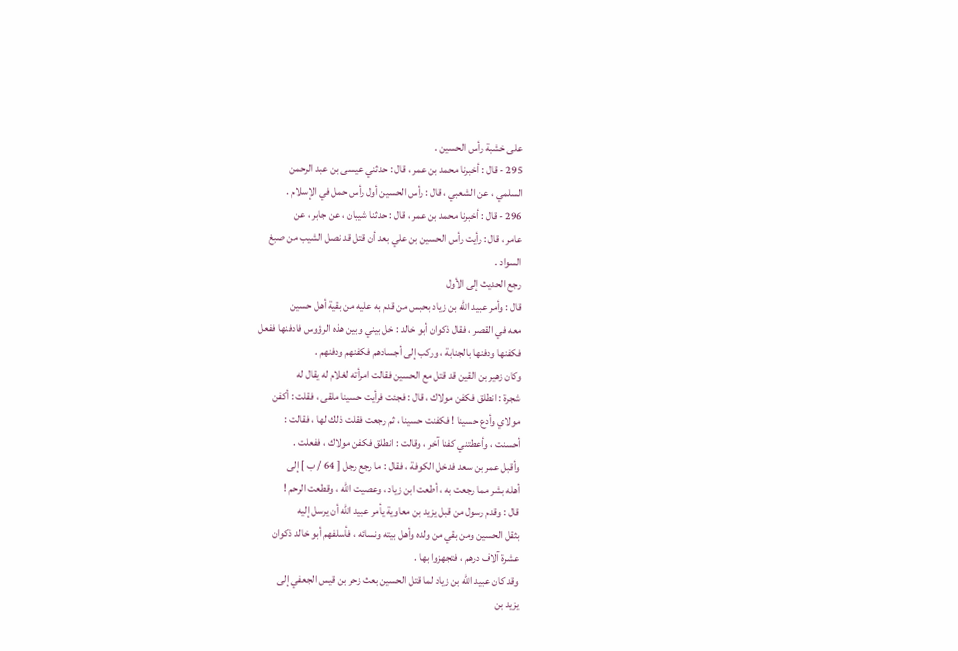على خشبة رأس الحسين .
295 - قال : أخبرنا محمد بن عمر ، قال : حدثني عيسى بن عبد الرحمن
السلمي ، عن الشعبي ، قال : رأس الحسين أول رأس حمل في الإسلام .
296 - قال : أخبرنا محمد بن عمر ، قال : حدثنا شيبان ، عن جابر ، عن
عامر ، قال : رأيت رأس الحسين بن علي بعد أن قتل قد نصل الشيب من صبغ
السواد .
رجع الحديث إلى الأول
قال : وأمر عبيد الله بن زياد بحبس من قدم به عليه من بقية أهل حسين
معه في القصر ، فقال ذكوان أبو خالد : خل بيني وبين هذه الرؤوس فادفنها ففعل
فكفنها ودفنها بالجنابة ، وركب إلى أجسادهم فكفنهم ودفنهم .
وكان زهير بن القين قد قتل مع الحسين فقالت امرأته لغلام له يقال له
شجرة : انطلق فكفن مولاك ، قال : فجئت فرأيت حسينا ملقى ، فقلت : أكفن
مولاي وأدع حسينا ! فكفنت حسينا ، ثم رجعت فقلت ذلك لها ، فقالت :
أحسنت ، وأعطتني كفنا آخر ، وقالت : انطلق فكفن مولاك ، ففعلت .
وأقبل عمر بن سعد فدخل الكوفة ، فقال : ما رجع رجل [ 64 / ب ] إلى
أهله بشر مما رجعت به ، أطعت ابن زياد ، وعصيت الله ، وقطعت الرحم !
قال : وقدم رسول من قبل يزيد بن معاوية يأمر عبيد الله أن يرسل إليه
بثقل الحسين ومن بقي من ولده وأهل بيته ونسائه ، فأسلفهم أبو خالد ذكوان
عشرة آلاف درهم ، فتجهزوا بها .
وقد كان عبيد الله بن زياد لما قتل الحسين بعث زحر بن قيس الجعفي إلى
يزيد بن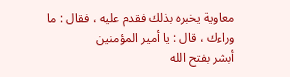معاوية يخبره بذلك فقدم عليه ، فقال : ما وراءك ، قال : يا أمير المؤمنين
أبشر بفتح الله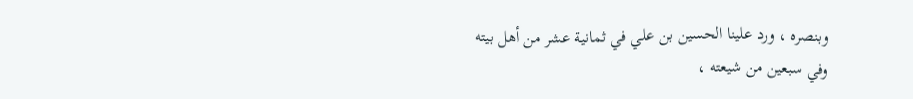وبنصره ، ورد علينا الحسين بن علي في ثمانية عشر من أهل بيته
وفي سبعين من شيعته ،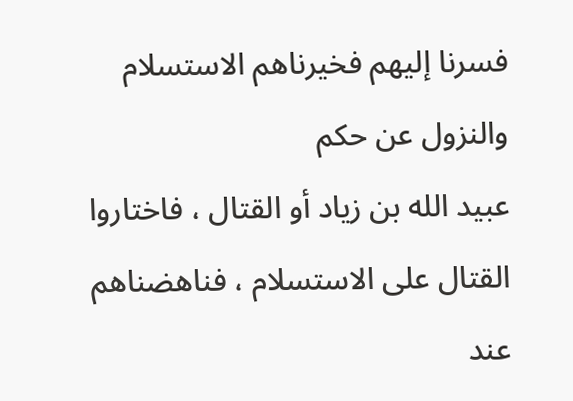فسرنا إليهم فخيرناهم الاستسلام والنزول عن حكم
عبيد الله بن زياد أو القتال ، فاختاروا القتال على الاستسلام ، فناهضناهم عند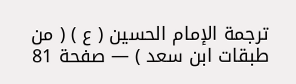ترجمة الإمام الحسين ( ع ) ( من طبقات ابن سعد ) — صفحة 81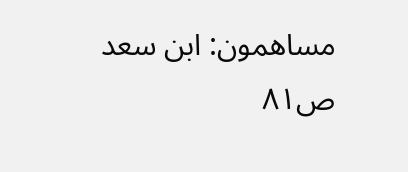مساهمون: ابن سعد
ص٨١